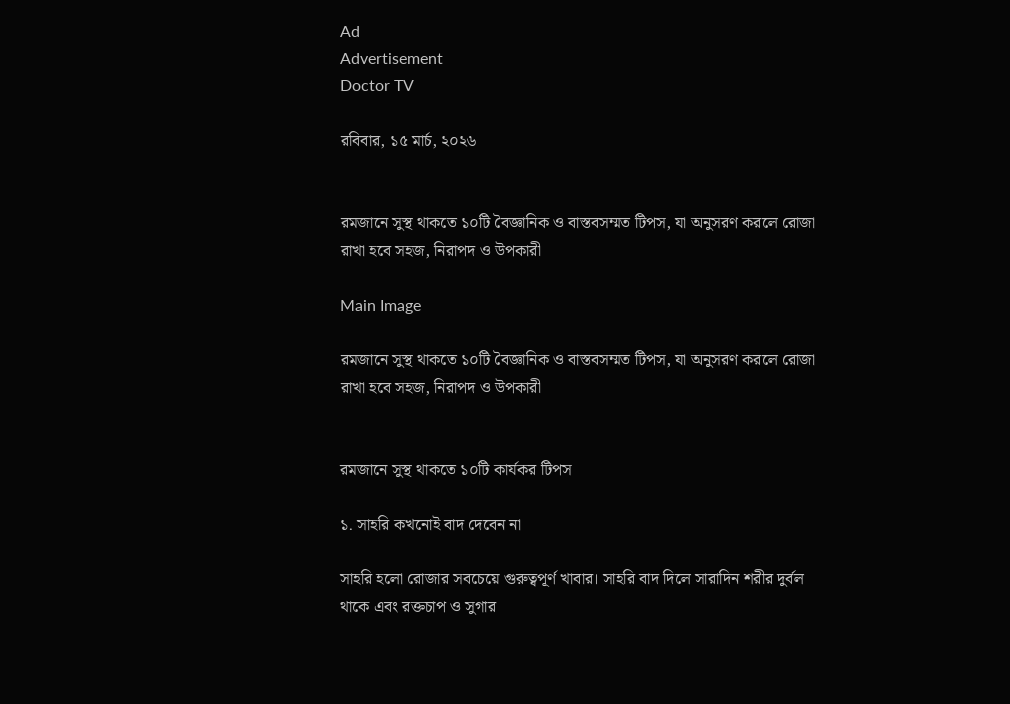Ad
Advertisement
Doctor TV

রবিবার, ১৫ মার্চ, ২০২৬


রমজানে সুস্থ থাকতে ১০টি বৈজ্ঞানিক ও বাস্তবসম্মত টিপস, যা অনুসরণ করলে রোজা রাখা হবে সহজ, নিরাপদ ও উপকারী

Main Image

রমজানে সুস্থ থাকতে ১০টি বৈজ্ঞানিক ও বাস্তবসম্মত টিপস, যা অনুসরণ করলে রোজা রাখা হবে সহজ, নিরাপদ ও উপকারী


রমজানে সুস্থ থাকতে ১০টি কার্যকর টিপস

১. সাহরি কখনোই বাদ দেবেন না

সাহরি হলো রোজার সবচেয়ে গুরুত্বপূর্ণ খাবার। সাহরি বাদ দিলে সারাদিন শরীর দুর্বল থাকে এবং রক্তচাপ ও সুগার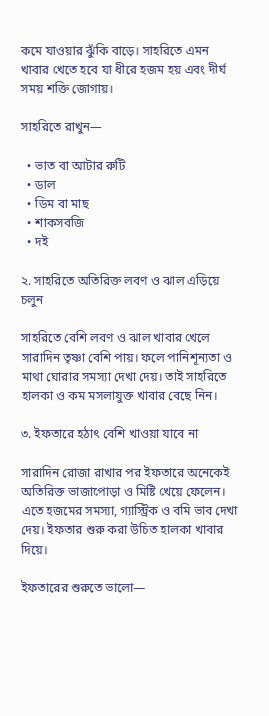কমে যাওয়ার ঝুঁকি বাড়ে। সাহরিতে এমন খাবার খেতে হবে যা ধীরে হজম হয় এবং দীর্ঘ সময় শক্তি জোগায়।

সাহরিতে রাখুন—

  • ভাত বা আটার রুটি
  • ডাল
  • ডিম বা মাছ
  • শাকসবজি
  • দই

২. সাহরিতে অতিরিক্ত লবণ ও ঝাল এড়িয়ে চলুন

সাহরিতে বেশি লবণ ও ঝাল খাবার খেলে সারাদিন তৃষ্ণা বেশি পায়। ফলে পানিশূন্যতা ও মাথা ঘোরার সমস্যা দেখা দেয়। তাই সাহরিতে হালকা ও কম মসলাযুক্ত খাবার বেছে নিন।

৩. ইফতারে হঠাৎ বেশি খাওয়া যাবে না

সারাদিন রোজা রাখার পর ইফতারে অনেকেই অতিরিক্ত ভাজাপোড়া ও মিষ্টি খেয়ে ফেলেন। এতে হজমের সমস্যা, গ্যাস্ট্রিক ও বমি ভাব দেখা দেয়। ইফতার শুরু করা উচিত হালকা খাবার দিয়ে।

ইফতারের শুরুতে ভালো—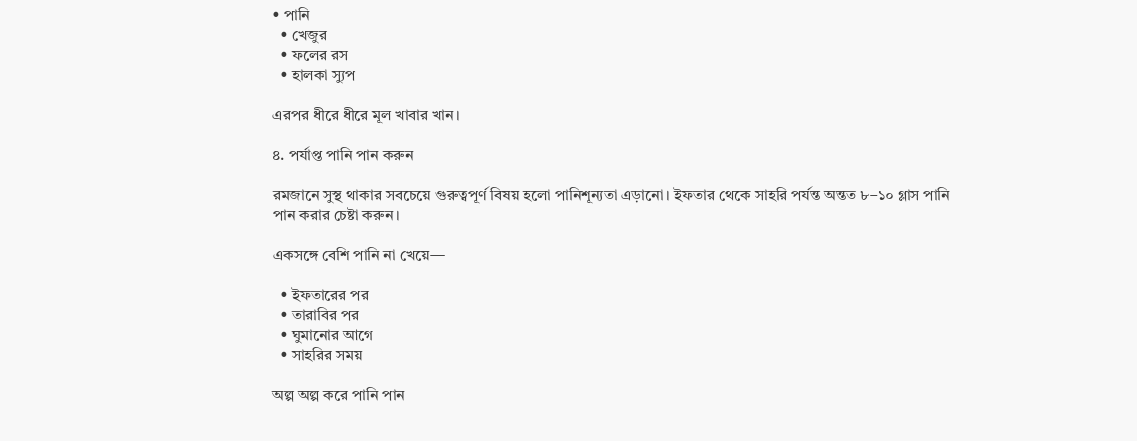• পানি
  • খেজুর
  • ফলের রস
  • হালকা স্যুপ

এরপর ধীরে ধীরে মূল খাবার খান।

৪. পর্যাপ্ত পানি পান করুন

রমজানে সুস্থ থাকার সবচেয়ে গুরুত্বপূর্ণ বিষয় হলো পানিশূন্যতা এড়ানো। ইফতার থেকে সাহরি পর্যন্ত অন্তত ৮–১০ গ্লাস পানি পান করার চেষ্টা করুন।

একসঙ্গে বেশি পানি না খেয়ে—

  • ইফতারের পর
  • তারাবির পর
  • ঘুমানোর আগে
  • সাহরির সময়

অল্প অল্প করে পানি পান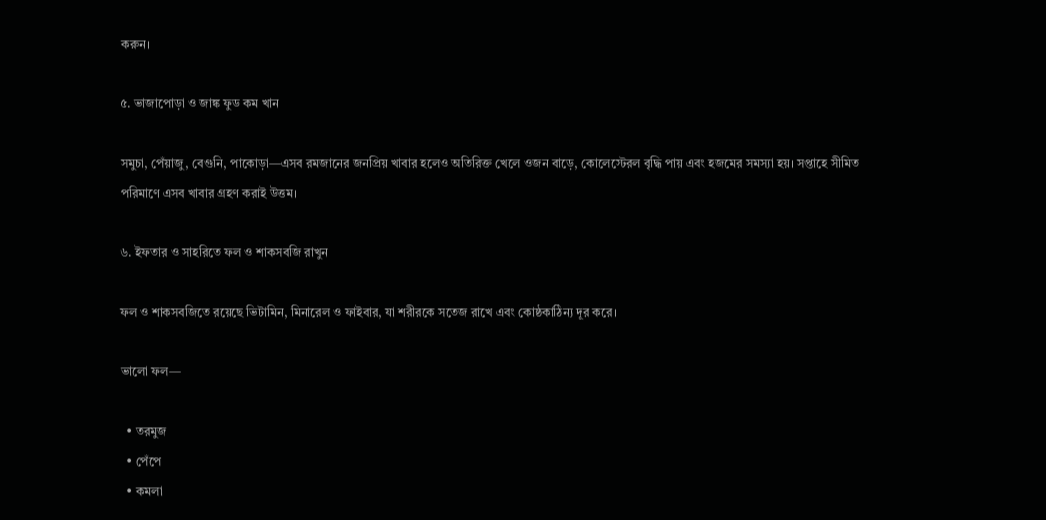করুন।

৫. ভাজাপোড়া ও জাঙ্ক ফুড কম খান

সমুচা, পেঁয়াজু, বেগুনি, পাকোড়া—এসব রমজানের জনপ্রিয় খাবার হলেও অতিরিক্ত খেলে ওজন বাড়ে, কোলেস্টেরল বৃদ্ধি পায় এবং হজমের সমস্যা হয়। সপ্তাহে সীমিত পরিমাণে এসব খাবার গ্রহণ করাই উত্তম।

৬. ইফতার ও সাহরিতে ফল ও শাকসবজি রাখুন

ফল ও শাকসবজিতে রয়েছে ভিটামিন, মিনারেল ও ফাইবার, যা শরীরকে সতেজ রাখে এবং কোষ্ঠকাঠিন্য দূর করে।

ভালো ফল—

  • তরমুজ
  • পেঁপে
  • কমলা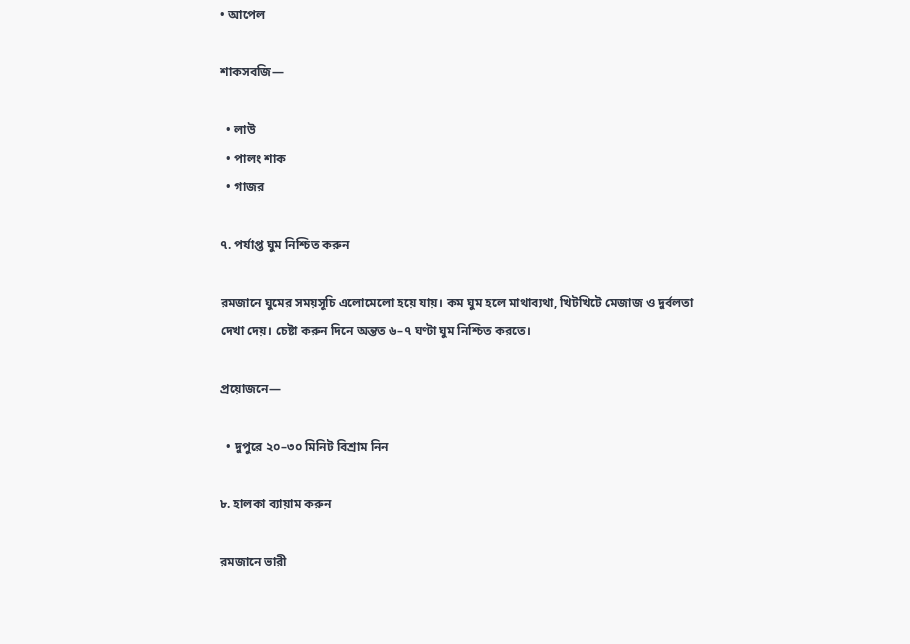• আপেল

শাকসবজি—

  • লাউ
  • পালং শাক
  • গাজর

৭. পর্যাপ্ত ঘুম নিশ্চিত করুন

রমজানে ঘুমের সময়সূচি এলোমেলো হয়ে যায়। কম ঘুম হলে মাথাব্যথা, খিটখিটে মেজাজ ও দুর্বলতা দেখা দেয়। চেষ্টা করুন দিনে অন্তত ৬–৭ ঘণ্টা ঘুম নিশ্চিত করতে।

প্রয়োজনে—

  • দুপুরে ২০–৩০ মিনিট বিশ্রাম নিন

৮. হালকা ব্যায়াম করুন

রমজানে ভারী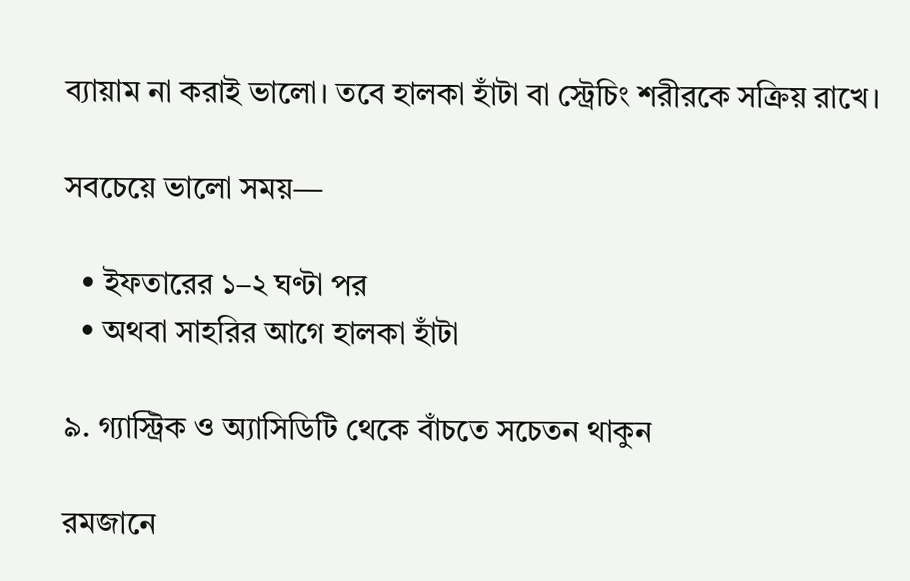ব্যায়াম না করাই ভালো। তবে হালকা হাঁটা বা স্ট্রেচিং শরীরকে সক্রিয় রাখে।

সবচেয়ে ভালো সময়—

  • ইফতারের ১–২ ঘণ্টা পর
  • অথবা সাহরির আগে হালকা হাঁটা

৯. গ্যাস্ট্রিক ও অ্যাসিডিটি থেকে বাঁচতে সচেতন থাকুন

রমজানে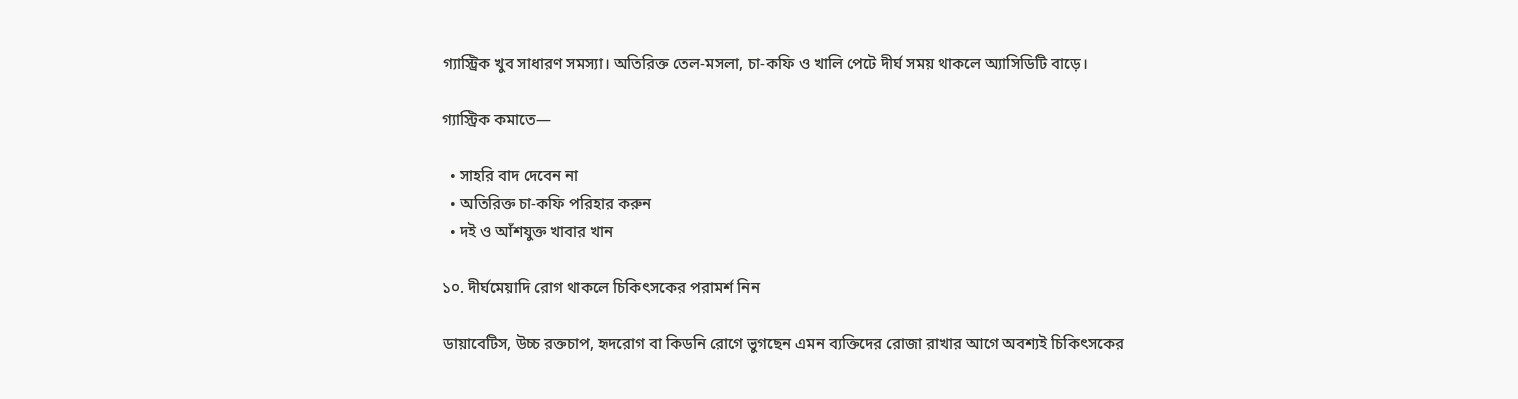গ্যাস্ট্রিক খুব সাধারণ সমস্যা। অতিরিক্ত তেল-মসলা, চা-কফি ও খালি পেটে দীর্ঘ সময় থাকলে অ্যাসিডিটি বাড়ে।

গ্যাস্ট্রিক কমাতে—

  • সাহরি বাদ দেবেন না
  • অতিরিক্ত চা-কফি পরিহার করুন
  • দই ও আঁশযুক্ত খাবার খান

১০. দীর্ঘমেয়াদি রোগ থাকলে চিকিৎসকের পরামর্শ নিন

ডায়াবেটিস, উচ্চ রক্তচাপ, হৃদরোগ বা কিডনি রোগে ভুগছেন এমন ব্যক্তিদের রোজা রাখার আগে অবশ্যই চিকিৎসকের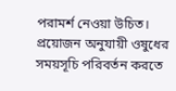পরামর্শ নেওয়া উচিত। প্রয়োজন অনুযায়ী ওষুধের সময়সূচি পরিবর্তন করতে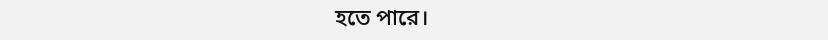হতে পারে।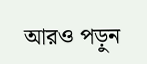আরও পড়ুন